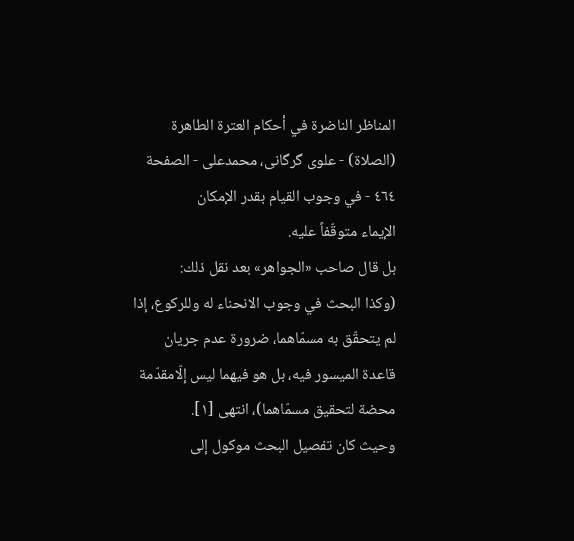المناظر الناضرة في أحکام العترة الطاهرة (الصلاة) - علوی گرگانی، محمدعلی - الصفحة ٤٦٤ - في وجوب القيام بقدر الإمكان
الإيماء متوقّفاً عليه.
بل قال صاحب «الجواهر» بعد نقل ذلك:
(وكذا البحث في وجوب الانحناء له وللركوع، إذا لم يتحقّق به مسمّاهما، ضرورة عدم جريان قاعدة الميسور فيه، بل هو فيهما ليس إلّامقدّمة محضة لتحقيق مسمّاهما)، انتهى [١].
وحيث كان تفصيل البحث موكول إلى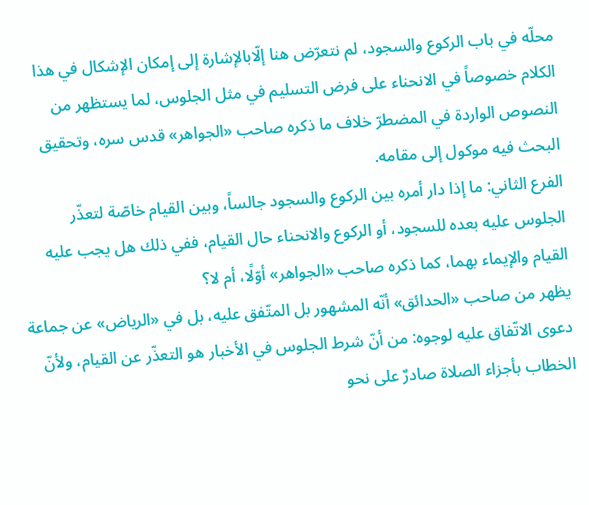محلّه في باب الركوع والسجود، لم نتعرّض هنا إلّابالإشارة إلى إمكان الإشكال في هذا الكلام خصوصاً في الانحناء على فرض التسليم في مثل الجلوس، لما يستظهر من النصوص الواردة في المضطرّ خلاف ما ذكره صاحب «الجواهر» قدس سره، وتحقيق البحث فيه موكول إلى مقامه.
الفرع الثاني: ما إذا دار أمره بين الركوع والسجود جالساً، وبين القيام خاصّة لتعذّر الجلوس عليه بعده للسجود، أو الركوع والانحناء حال القيام، ففي ذلك هل يجب عليه القيام والإيماء بهما، كما ذكره صاحب «الجواهر» أوّلًا، أم لا؟
يظهر من صاحب «الحدائق» أنّه المشهور بل المتّفق عليه، بل في «الرياض» عن جماعة دعوى الاتّفاق عليه لوجوه: من أنّ شرط الجلوس في الأخبار هو التعذّر عن القيام، ولأنّ الخطاب بأجزاء الصلاة صادرٌ على نحو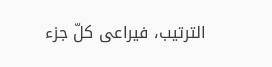الترتيب، فيراعى كلّ جزء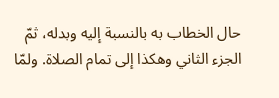حال الخطاب به بالنسبة إليه وبدله، ثمّ الجزء الثاني وهكذا إلى تمام الصلاة. ولمّا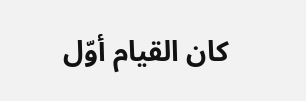كان القيام أوّل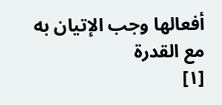أفعالها وجب الإتيان به مع القدرة
[١]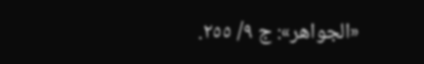«الجواهر»: ج ٩/ ٢٥٥.